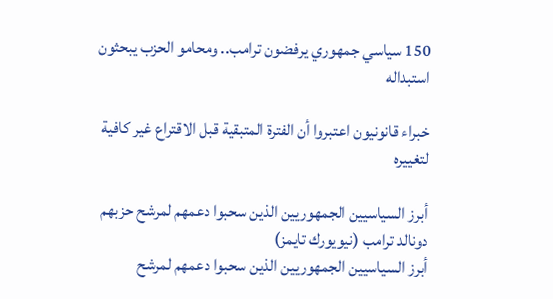150 سياسي جمهوري يرفضون ترامب.. ومحامو الحزب يبحثون استبداله

خبراء قانونيون اعتبروا أن الفترة المتبقية قبل الاقتراع غير كافية لتغييره

أبرز السياسيين الجمهوريين الذين سحبوا دعمهم لمرشح حزبهم دونالد ترامب (نيويورك تايمز)
أبرز السياسيين الجمهوريين الذين سحبوا دعمهم لمرشح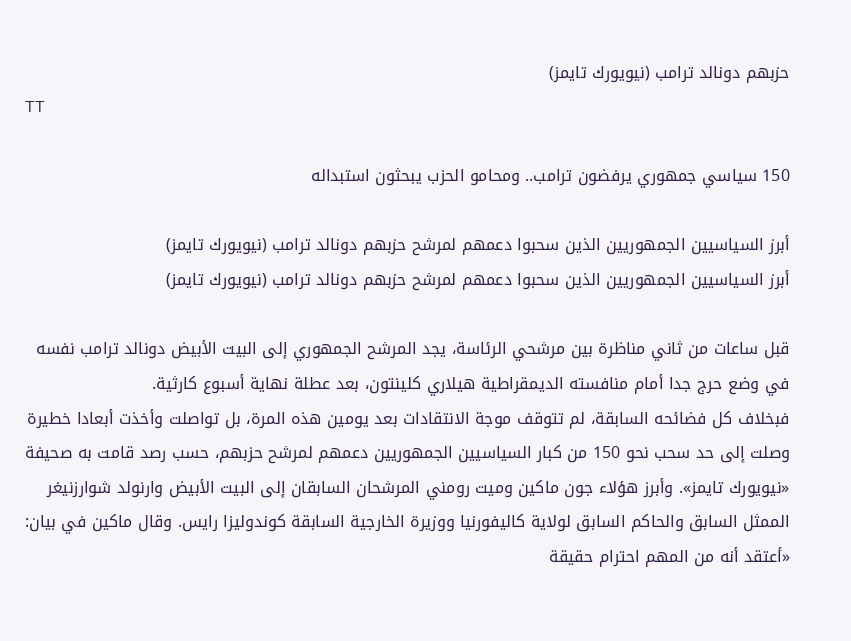حزبهم دونالد ترامب (نيويورك تايمز)
TT

150 سياسي جمهوري يرفضون ترامب.. ومحامو الحزب يبحثون استبداله

أبرز السياسيين الجمهوريين الذين سحبوا دعمهم لمرشح حزبهم دونالد ترامب (نيويورك تايمز)
أبرز السياسيين الجمهوريين الذين سحبوا دعمهم لمرشح حزبهم دونالد ترامب (نيويورك تايمز)

قبل ساعات من ثاني مناظرة بين مرشحي الرئاسة، يجد المرشح الجمهوري إلى البيت الأبيض دونالد ترامب نفسه في وضع حرج جدا أمام منافسته الديمقراطية هيلاري كلينتون، بعد عطلة نهاية أسبوع كارثية.
فبخلاف كل فضائحه السابقة، لم تتوقف موجة الانتقادات بعد يومين هذه المرة، بل تواصلت وأخذت أبعادا خطيرة وصلت إلى حد سحب نحو 150 من كبار السياسيين الجمهوريين دعمهم لمرشح حزبهم، حسب رصد قامت به صحيفة «نيويورك تايمز». وأبرز هؤلاء جون ماكين وميت رومني المرشحان السابقان إلى البيت الأبيض وارنولد شوارزنيغر الممثل السابق والحاكم السابق لولاية كاليفورنيا ووزيرة الخارجية السابقة كوندوليزا رايس. وقال ماكين في بيان: «أعتقد أنه من المهم احترام حقيقة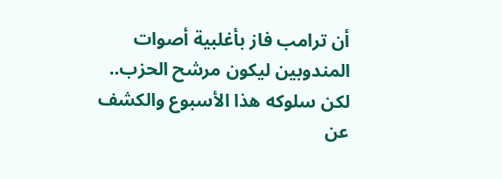أن ترامب فاز بأغلبية أصوات المندوبين ليكون مرشح الحزب.. لكن سلوكه هذا الأسبوع والكشف عن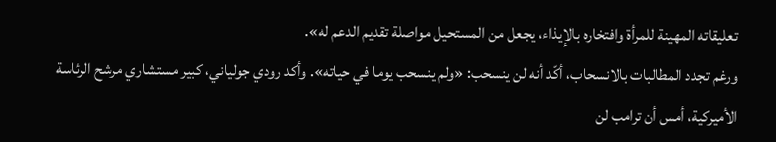تعليقاته المهينة للمرأة وافتخاره بالإيذاء، يجعل من المستحيل مواصلة تقديم الدعم له».
ورغم تجدد المطالبات بالانسحاب، أكّد أنه لن ينسحب: «ولم ينسحب يوما في حياته». وأكد رودي جولياني، كبير مستشاري مرشح الرئاسة الأميركية، أمس أن ترامب لن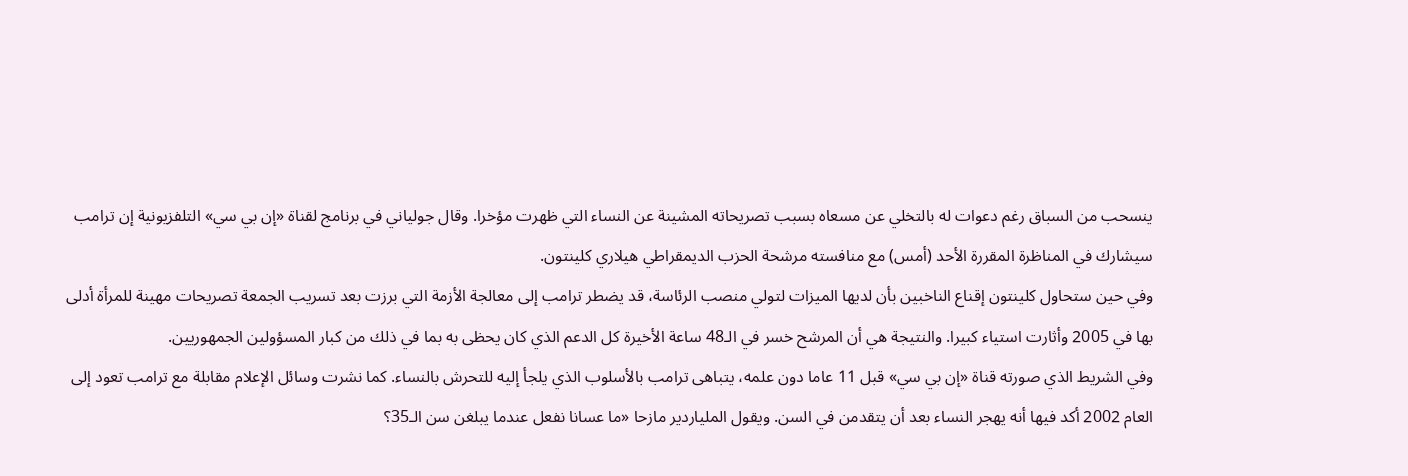ينسحب من السباق رغم دعوات له بالتخلي عن مسعاه بسبب تصريحاته المشينة عن النساء التي ظهرت مؤخرا. وقال جولياني في برنامج لقناة «إن بي سي» التلفزيونية إن ترامب سيشارك في المناظرة المقررة الأحد (أمس) مع منافسته مرشحة الحزب الديمقراطي هيلاري كلينتون.
وفي حين ستحاول كلينتون إقناع الناخبين بأن لديها الميزات لتولي منصب الرئاسة، قد يضطر ترامب إلى معالجة الأزمة التي برزت بعد تسريب الجمعة تصريحات مهينة للمرأة أدلى بها في 2005 وأثارت استياء كبيرا. والنتيجة هي أن المرشح خسر في الـ48 ساعة الأخيرة كل الدعم الذي كان يحظى به بما في ذلك من كبار المسؤولين الجمهوريين.
وفي الشريط الذي صورته قناة «إن بي سي» قبل 11 عاما دون علمه، يتباهى ترامب بالأسلوب الذي يلجأ إليه للتحرش بالنساء. كما نشرت وسائل الإعلام مقابلة مع ترامب تعود إلى العام 2002 أكد فيها أنه يهجر النساء بعد أن يتقدمن في السن. ويقول الملياردير مازحا «ما عسانا نفعل عندما يبلغن سن الـ35؟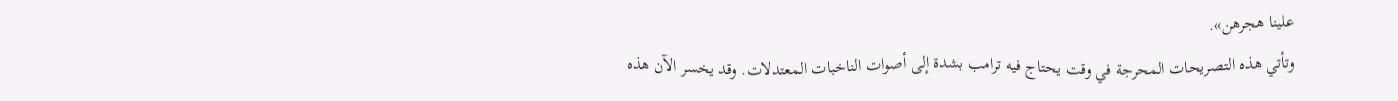علينا هجرهن».
وتأتي هذه التصريحات المحرجة في وقت يحتاج فيه ترامب بشدة إلى أصوات الناخبات المعتدلات. وقد يخسر الآن هذه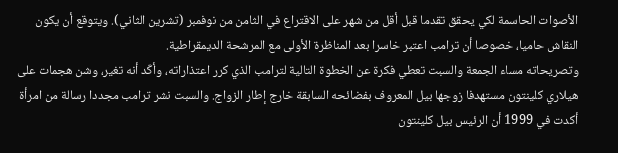الأصوات الحاسمة لكي يحقق تقدما قبل أقل من شهر على الاقتراع في الثامن من نوفمبر (تشرين الثاني). ويتوقع أن يكون النقاش حاميا، خصوصا أن ترامب اعتبر خاسرا بعد المناظرة الأولى مع المرشحة الديمقراطية.
وتصريحاته مساء الجمعة والسبت تعطي فكرة عن الخطوة التالية لترامب الذي كرر اعتذاراته، وأكّد أنه تغير، وشن هجمات على هيلاري كلينتون مستهدفا زوجها بيل المعروف بفضائحه السابقة خارج إطار الزواج. والسبت نشر ترامب مجددا رسالة من امرأة أكدت في 1999 أن الرئيس بيل كلينتون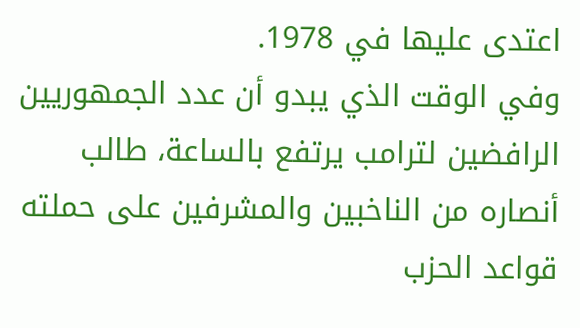اعتدى عليها في 1978.
وفي الوقت الذي يبدو أن عدد الجمهوريين الرافضين لترامب يرتفع بالساعة، طالب أنصاره من الناخبين والمشرفين على حملته قواعد الحزب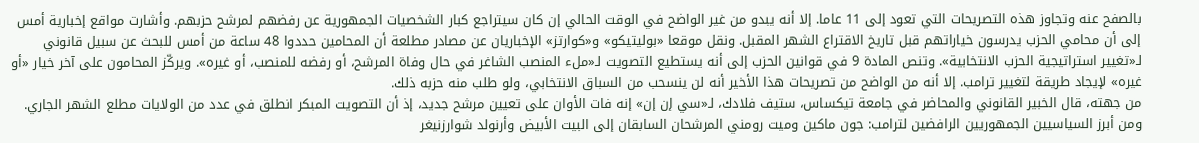بالصفح عنه وتجاوز هذه التصريحات التي تعود إلى 11 عاما. إلا أنه يبدو من غير الواضح في الوقت الحالي إن كان سيتراجع كبار الشخصيات الجمهورية عن رفضهم لمرشح حزبهم. وأشارت مواقع إخبارية أمس إلى أن محامي الحزب يدرسون خياراتهم قبل تاريخ الاقتراع الشهر المقبل. ونقل موقعا «بوليتيكو» و«كوارتز» الإخباريان عن مصادر مطلعة أن المحامين حددوا 48 ساعة من أمس للبحث عن سبيل قانوني لـ«تغيير استراتيجية الحزب الانتخابية». وتنص المادة 9 في قوانين الحزب إلى أنه يستطيع التصويت لـ«ملء المنصب الشاغر في حال وفاة المرشح، أو رفضه للمنصب، أو غيره». ويركّز المحامون على آخر خيار «أو غيره» لإيجاد طريقة لتغيير ترامب. إلا أنه من الواضح من تصريحات هذا الأخير أنه لن ينسحب من السباق الانتخابي، ولو طلب منه حزبه ذلك.
من جهته، قال الخبير القانوني والمحاضر في جامعة تيكساس، ستيف فلادك، لـ«سي إن إن» إنه فات الأوان على تعيين مرشح جديد، إذ أن التصويت المبكر انطلق في عدد من الولايات مطلع الشهر الجاري.
ومن أبرز السياسيين الجمهوريين الرافضين لترامب: جون ماكين وميت رومني المرشحان السابقان إلى البيت الأبيض وأرنولد شوارزنيغر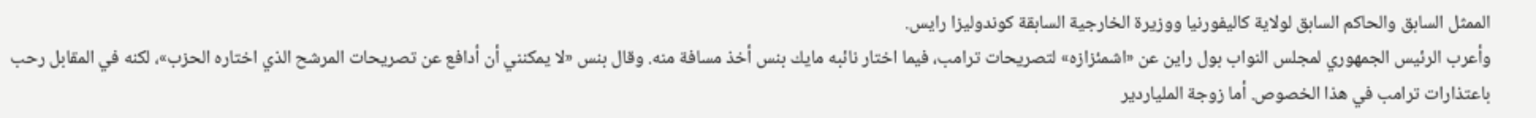الممثل السابق والحاكم السابق لولاية كاليفورنيا ووزيرة الخارجية السابقة كوندوليزا رايس.
وأعرب الرئيس الجمهوري لمجلس النواب بول راين عن «اشمئزازه» لتصريحات ترامب، فيما اختار نائبه مايك بنس أخذ مسافة منه. وقال بنس «لا يمكنني أن أدافع عن تصريحات المرشح الذي اختاره الحزب»، لكنه في المقابل رحب باعتذارات ترامب في هذا الخصوص. أما زوجة الملياردير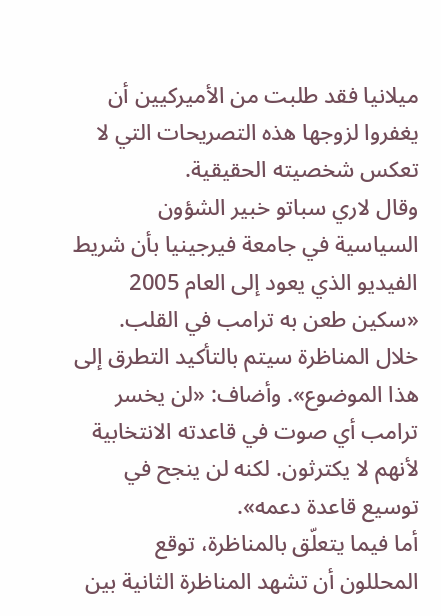ميلانيا فقد طلبت من الأميركيين أن يغفروا لزوجها هذه التصريحات التي لا تعكس شخصيته الحقيقية.
وقال لاري سباتو خبير الشؤون السياسية في جامعة فيرجينيا بأن شريط الفيديو الذي يعود إلى العام 2005 «سكين طعن به ترامب في القلب. خلال المناظرة سيتم بالتأكيد التطرق إلى هذا الموضوع». وأضاف: «لن يخسر ترامب أي صوت في قاعدته الانتخابية لأنهم لا يكترثون. لكنه لن ينجح في توسيع قاعدة دعمه».
أما فيما يتعلّق بالمناظرة، توقع المحللون أن تشهد المناظرة الثانية بين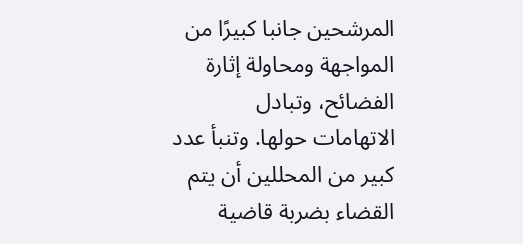المرشحين جانبا كبيرًا من المواجهة ومحاولة إثارة الفضائح، وتبادل الاتهامات حولها. وتنبأ عدد كبير من المحللين أن يتم القضاء بضربة قاضية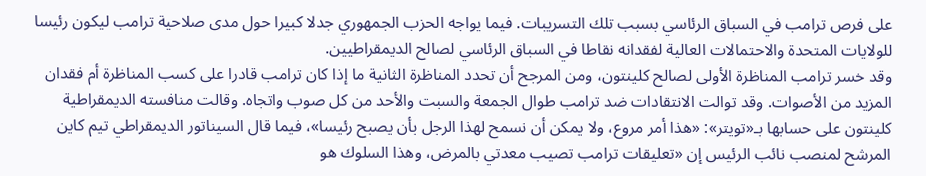على فرص ترامب في السباق الرئاسي بسبب تلك التسريبات. فيما يواجه الحزب الجمهوري جدلا كبيرا حول مدى صلاحية ترامب ليكون رئيسا للولايات المتحدة والاحتمالات العالية لفقدانه نقاطا في السباق الرئاسي لصالح الديمقراطيين.
وقد خسر ترامب المناظرة الأولى لصالح كلينتون، ومن المرجح أن تحدد المناظرة الثانية ما إذا كان ترامب قادرا على كسب المناظرة أم فقدان المزيد من الأصوات. وقد توالت الانتقادات ضد ترامب طوال الجمعة والسبت والأحد من كل صوب واتجاه. وقالت منافسته الديمقراطية كلينتون على حسابها بـ«تويتر»: «هذا أمر مروع، ولا يمكن أن نسمح لهذا الرجل بأن يصبح رئيسا»، فيما قال السيناتور الديمقراطي تيم كاين المرشح لمنصب نائب الرئيس إن «تعليقات ترامب تصيب معدتي بالمرض، وهذا السلوك هو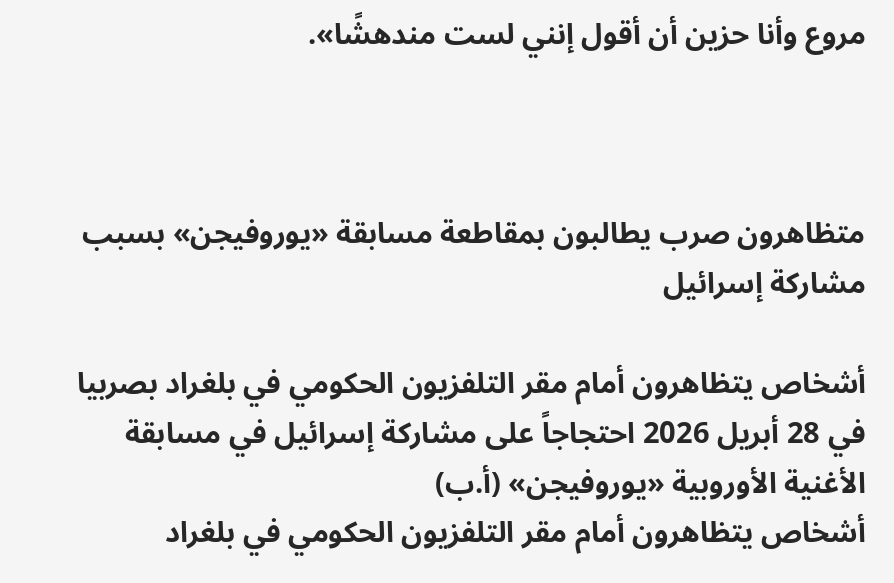مروع وأنا حزين أن أقول إنني لست مندهشًا».



متظاهرون صرب يطالبون بمقاطعة مسابقة «يوروفيجن» بسبب مشاركة إسرائيل

أشخاص يتظاهرون أمام مقر التلفزيون الحكومي في بلغراد بصربيا في 28 أبريل 2026 احتجاجاً على مشاركة إسرائيل في مسابقة الأغنية الأوروبية «يوروفيجن» (أ.ب)
أشخاص يتظاهرون أمام مقر التلفزيون الحكومي في بلغراد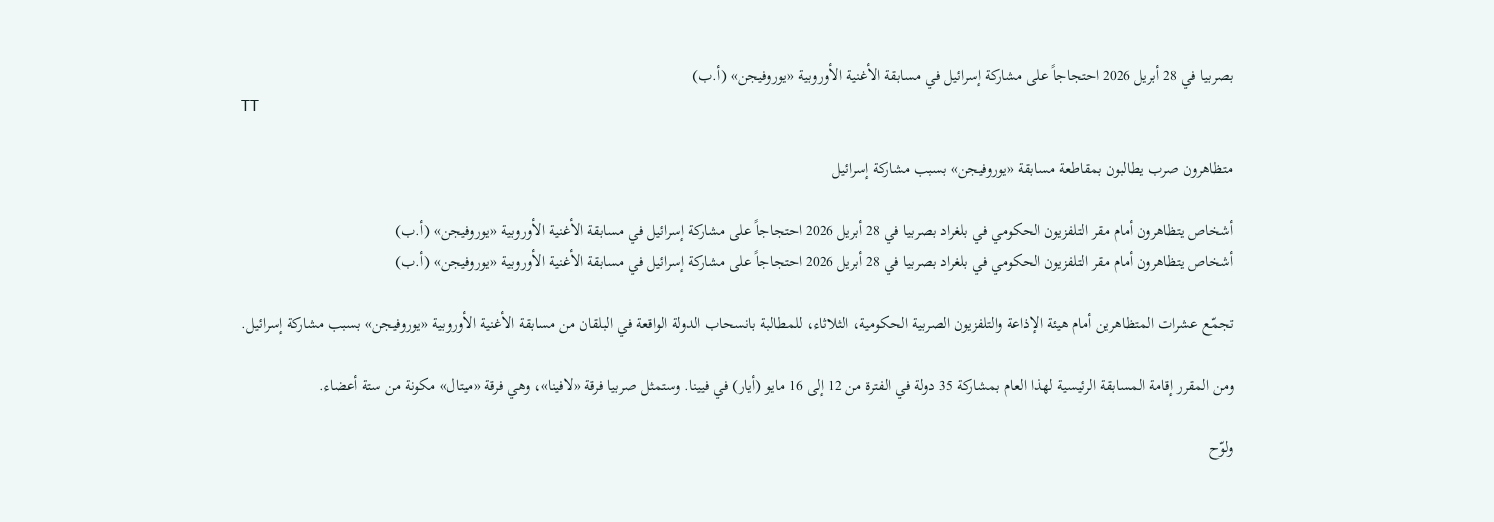بصربيا في 28 أبريل 2026 احتجاجاً على مشاركة إسرائيل في مسابقة الأغنية الأوروبية «يوروفيجن» (أ.ب)
TT

متظاهرون صرب يطالبون بمقاطعة مسابقة «يوروفيجن» بسبب مشاركة إسرائيل

أشخاص يتظاهرون أمام مقر التلفزيون الحكومي في بلغراد بصربيا في 28 أبريل 2026 احتجاجاً على مشاركة إسرائيل في مسابقة الأغنية الأوروبية «يوروفيجن» (أ.ب)
أشخاص يتظاهرون أمام مقر التلفزيون الحكومي في بلغراد بصربيا في 28 أبريل 2026 احتجاجاً على مشاركة إسرائيل في مسابقة الأغنية الأوروبية «يوروفيجن» (أ.ب)

تجمّع عشرات المتظاهرين أمام هيئة الإذاعة والتلفزيون الصربية الحكومية، الثلاثاء، للمطالبة بانسحاب الدولة الواقعة في البلقان من مسابقة الأغنية الأوروبية «يوروفيجن» بسبب مشاركة إسرائيل.

ومن المقرر إقامة المسابقة الرئيسية لهذا العام بمشاركة 35 دولة في الفترة من 12 إلى 16 مايو (أيار) في فيينا. وستمثل صربيا فرقة «لافينا»، وهي فرقة «ميتال» مكونة من ستة أعضاء.

ولوّح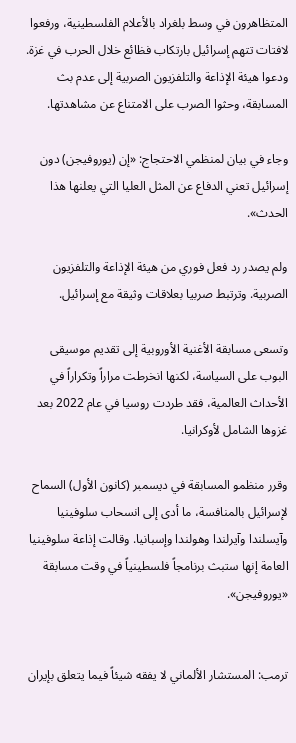المتظاهرون في وسط بلغراد بالأعلام الفلسطينية، ورفعوا لافتات تتهم إسرائيل بارتكاب فظائع خلال الحرب في غزة. ودعوا هيئة الإذاعة والتلفزيون الصربية إلى عدم بث المسابقة، وحثوا الصرب على الامتناع عن مشاهدتها.

وجاء في بيان لمنظمي الاحتجاج: «إن (يوروفيجن) دون إسرائيل تعني الدفاع عن المثل العليا التي يعلنها هذا الحدث».

ولم يصدر رد فعل فوري من هيئة الإذاعة والتلفزيون الصربية. وترتبط صربيا بعلاقات وثيقة مع إسرائيل.

وتسعى مسابقة الأغنية الأوروبية إلى تقديم موسيقى البوب على السياسة، لكنها انخرطت مراراً وتكراراً في الأحداث العالمية، فقد طردت روسيا في عام 2022 بعد غزوها الشامل لأوكرانيا.

وقرر منظمو المسابقة في ديسمبر (كانون الأول) السماح لإسرائيل بالمنافسة، ما أدى إلى انسحاب سلوفينيا وآيسلندا وآيرلندا وهولندا وإسبانيا. وقالت إذاعة سلوفينيا العامة إنها ستبث برنامجاً فلسطينياً في وقت مسابقة «يوروفيجن».


ترمب: المستشار الألماني لا يفقه شيئاً فيما يتعلق بإيران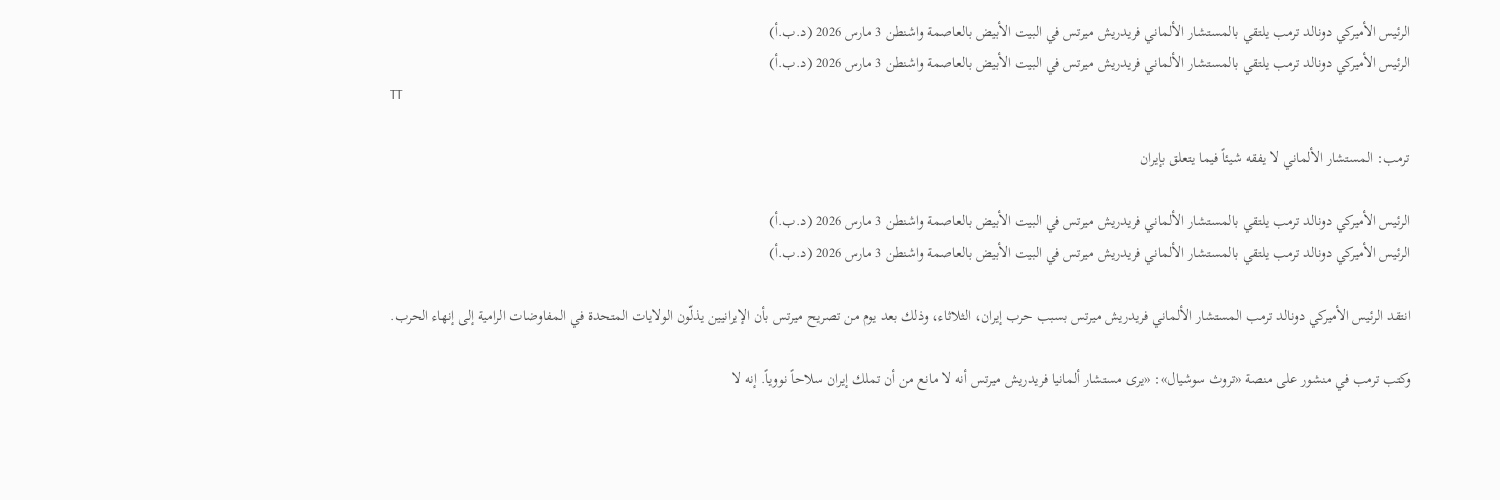الرئيس الأميركي دونالد ترمب يلتقي بالمستشار الألماني فريدريش ميرتس في البيت الأبيض بالعاصمة واشنطن 3 مارس 2026 (د.ب.أ)
الرئيس الأميركي دونالد ترمب يلتقي بالمستشار الألماني فريدريش ميرتس في البيت الأبيض بالعاصمة واشنطن 3 مارس 2026 (د.ب.أ)
TT

ترمب: المستشار الألماني لا يفقه شيئاً فيما يتعلق بإيران

الرئيس الأميركي دونالد ترمب يلتقي بالمستشار الألماني فريدريش ميرتس في البيت الأبيض بالعاصمة واشنطن 3 مارس 2026 (د.ب.أ)
الرئيس الأميركي دونالد ترمب يلتقي بالمستشار الألماني فريدريش ميرتس في البيت الأبيض بالعاصمة واشنطن 3 مارس 2026 (د.ب.أ)

انتقد الرئيس الأميركي دونالد ترمب المستشار الألماني فريدريش ميرتس بسبب حرب إيران، الثلاثاء، وذلك بعد يوم من تصريح ميرتس بأن الإيرانيين يذلّون الولايات المتحدة في المفاوضات الرامية إلى إنهاء الحرب.

وكتب ترمب في منشور على منصة «تروث سوشيال»: «يرى مستشار ألمانيا فريدريش ميرتس أنه لا مانع من أن تملك إيران سلاحاً نووياً. إنه لا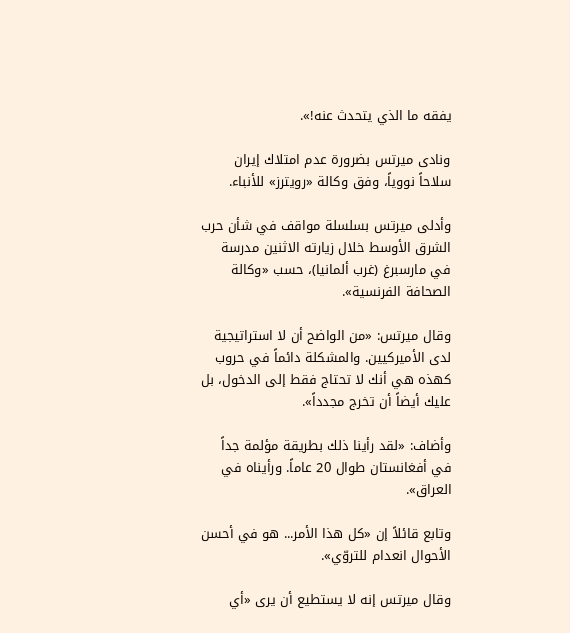يفقه ما الذي يتحدث عنه!».

ونادى ميرتس بضرورة عدم امتلاك إيران سلاحاً نووياً، وفق وكالة «رويترز» للأنباء.

وأدلى ميرتس بسلسلة مواقف في شأن حرب الشرق الأوسط خلال زيارته الاثنين مدرسة في مارسبرغ (غرب ألمانيا)، حسب «وكالة الصحافة الفرنسية».

وقال ميرتس: «من الواضح أن لا استراتيجية لدى الأميركيين. والمشكلة دائماً في حروب كهذه هي أنك لا تحتاج فقط إلى الدخول، بل عليك أيضاً أن تخرج مجدداً».

وأضاف: «لقد رأينا ذلك بطريقة مؤلمة جداً في أفغانستان طوال 20 عاماً. ورأيناه في العراق».

وتابع قائلاً إن «كل هذا الأمر... هو في أحسن الأحوال انعدام للتروّي».

وقال ميرتس إنه لا يستطيع أن يرى «أي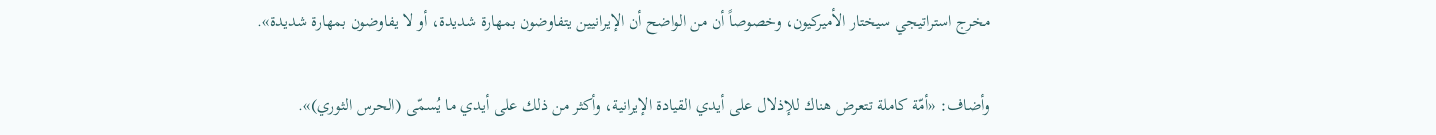مخرج استراتيجي سيختار الأميركيون، وخصوصاً أن من الواضح أن الإيرانيين يتفاوضون بمهارة شديدة، أو لا يفاوضون بمهارة شديدة».

وأضاف: «أمّة كاملة تتعرض هناك للإذلال على أيدي القيادة الإيرانية، وأكثر من ذلك على أيدي ما يُسمّى (الحرس الثوري)».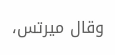وقال ميرتس،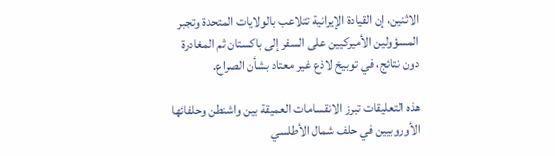الاثنين، إن القيادة الإيرانية تتلاعب بالولايات المتحدة وتجبر المسؤولين الأميركيين على السفر إلى باكستان ثم المغادرة دون نتائج، في توبيخ لاذع غير معتاد بشأن الصراع.

هذه التعليقات تبرز الانقسامات العميقة بين واشنطن وحلفائها الأوروبيين في حلف شمال الأطلسي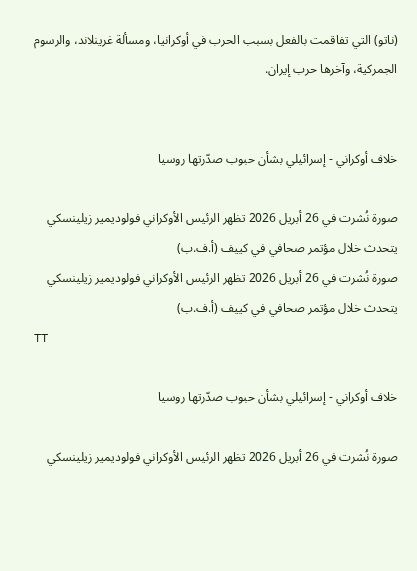(ناتو) التي تفاقمت بالفعل بسبب الحرب في أوكرانيا، ومسألة غرينلاند، والرسوم الجمركية، وآخرها حرب إيران.


خلاف أوكراني - إسرائيلي بشأن حبوب صدّرتها روسيا

صورة نُشرت في 26 أبريل 2026 تظهر الرئيس الأوكراني فولوديمير زيلينسكي يتحدث خلال مؤتمر صحافي في كييف (أ.ف.ب)
صورة نُشرت في 26 أبريل 2026 تظهر الرئيس الأوكراني فولوديمير زيلينسكي يتحدث خلال مؤتمر صحافي في كييف (أ.ف.ب)
TT

خلاف أوكراني - إسرائيلي بشأن حبوب صدّرتها روسيا

صورة نُشرت في 26 أبريل 2026 تظهر الرئيس الأوكراني فولوديمير زيلينسكي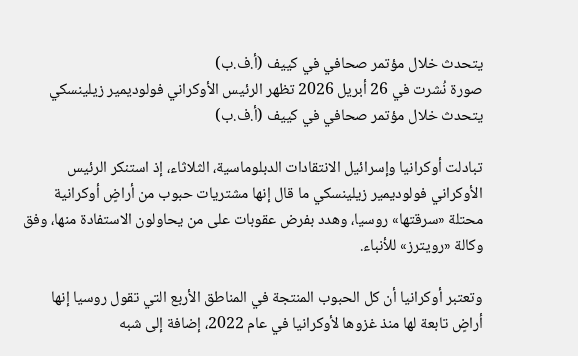يتحدث خلال مؤتمر صحافي في كييف (أ.ف.ب)
صورة نُشرت في 26 أبريل 2026 تظهر الرئيس الأوكراني فولوديمير زيلينسكي يتحدث خلال مؤتمر صحافي في كييف (أ.ف.ب)

تبادلت أوكرانيا وإسرائيل الانتقادات الدبلوماسية، الثلاثاء، إذ استنكر الرئيس الأوكراني فولوديمير زيلينسكي ما قال إنها مشتريات حبوب من أراضٍ أوكرانية محتلة «سرقتها» روسيا، وهدد بفرض عقوبات على من يحاولون الاستفادة منها، وفق وكالة «رويترز» للأنباء.

وتعتبر أوكرانيا أن كل الحبوب المنتجة في المناطق الأربع التي تقول روسيا إنها أراضٍ تابعة لها منذ غزوها لأوكرانيا في عام 2022، إضافة إلى شبه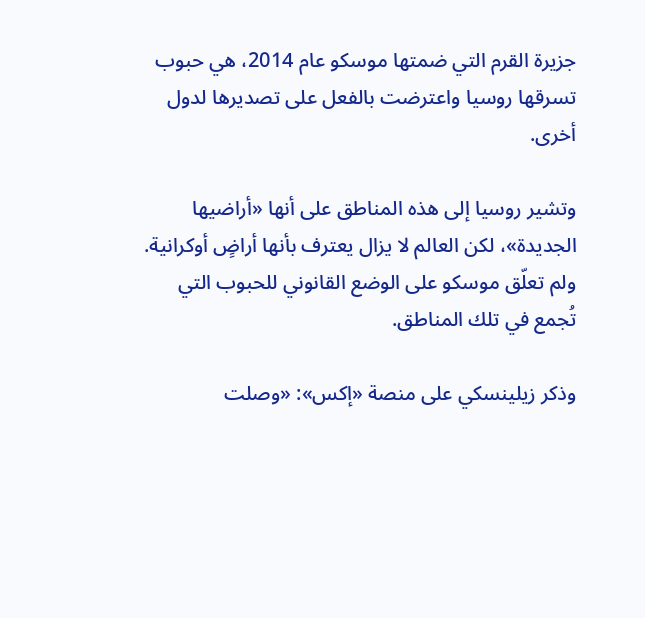جزيرة القرم التي ضمتها موسكو عام 2014، هي حبوب تسرقها روسيا واعترضت بالفعل على تصديرها لدول أخرى.

وتشير روسيا إلى هذه المناطق على أنها «أراضيها الجديدة»، لكن العالم لا يزال يعترف بأنها أراضٍ أوكرانية. ولم تعلّق موسكو على الوضع القانوني للحبوب التي تُجمع في تلك المناطق.

وذكر زيلينسكي على منصة «إكس»: «وصلت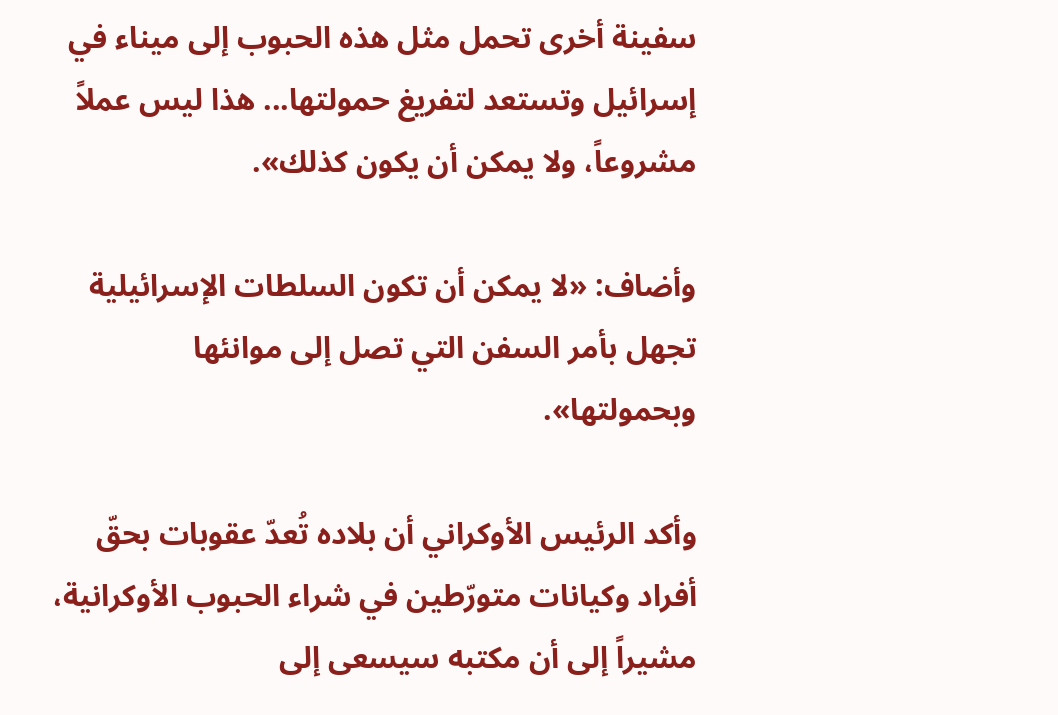سفينة أخرى تحمل مثل هذه الحبوب إلى ميناء في إسرائيل وتستعد لتفريغ حمولتها... هذا ليس عملاً مشروعاً، ولا يمكن أن يكون كذلك».

وأضاف: «لا يمكن أن تكون السلطات الإسرائيلية تجهل بأمر السفن التي تصل إلى موانئها وبحمولتها».

وأكد الرئيس الأوكراني أن بلاده تُعدّ عقوبات بحقّ أفراد وكيانات متورّطين في شراء الحبوب الأوكرانية، مشيراً إلى أن مكتبه سيسعى إلى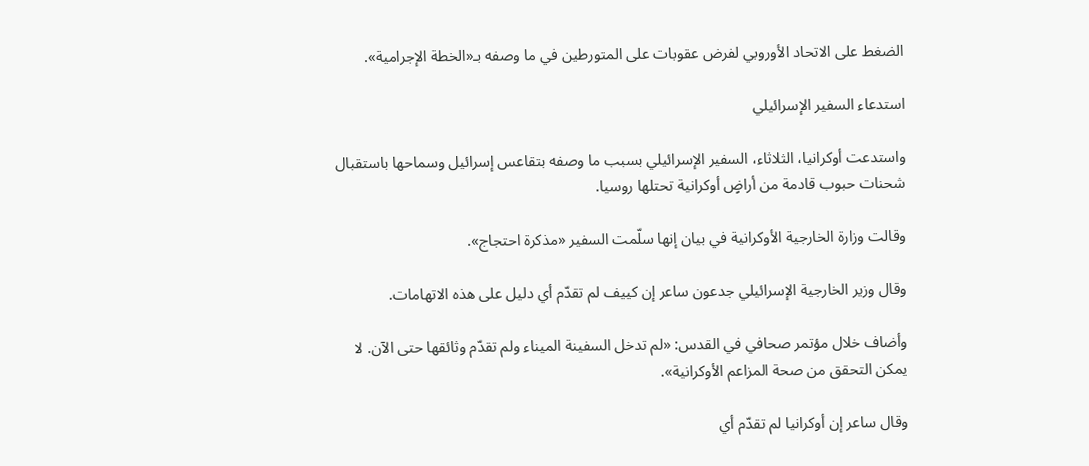الضغط على الاتحاد الأوروبي لفرض عقوبات على المتورطين في ما وصفه بـ«الخطة الإجرامية».

استدعاء السفير الإسرائيلي

واستدعت أوكرانيا، الثلاثاء، السفير الإسرائيلي بسبب ما وصفه بتقاعس إسرائيل وسماحها باستقبال شحنات حبوب قادمة من أراضٍ أوكرانية تحتلها روسيا.

وقالت وزارة الخارجية الأوكرانية في بيان إنها سلّمت السفير «مذكرة احتجاج».

وقال وزير الخارجية الإسرائيلي جدعون ساعر إن كييف لم تقدّم أي دليل على هذه الاتهامات.

وأضاف خلال مؤتمر صحافي في القدس: «لم تدخل السفينة الميناء ولم تقدّم وثائقها حتى الآن. لا يمكن التحقق من صحة المزاعم الأوكرانية».

وقال ساعر إن أوكرانيا لم تقدّم أي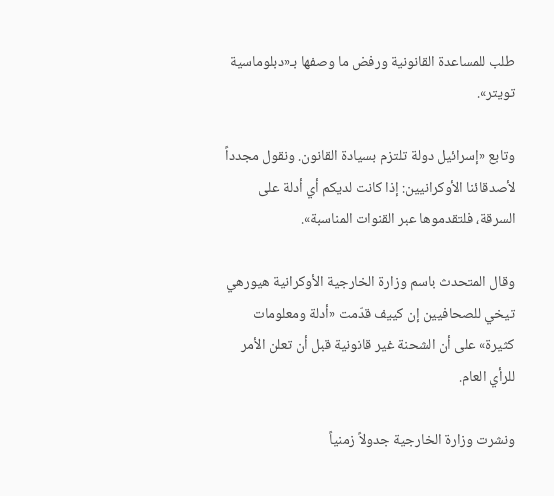طلب للمساعدة القانونية ورفض ما وصفها بـ«دبلوماسية تويتر».

وتابع «إسرائيل دولة تلتزم بسيادة القانون. ونقول مجدداً لأصدقائنا الأوكرانيين: إذا كانت لديكم أي أدلة على السرقة، فلتقدموها عبر القنوات المناسبة».

وقال المتحدث باسم وزارة الخارجية الأوكرانية هيورهي تيخي للصحافيين إن كييف قدّمت «أدلة ومعلومات كثيرة» على أن الشحنة غير قانونية قبل أن تعلن الأمر للرأي العام.

ونشرت وزارة الخارجية جدولاً زمنياً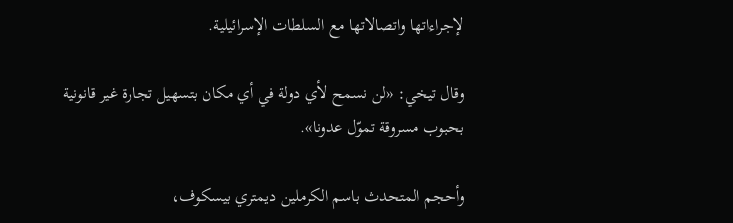لإجراءاتها واتصالاتها مع السلطات الإسرائيلية.

وقال تيخي: «لن نسمح لأي دولة في أي مكان بتسهيل تجارة غير قانونية بحبوب مسروقة تموّل عدونا».

وأحجم المتحدث باسم الكرملين ديمتري بيسكوف،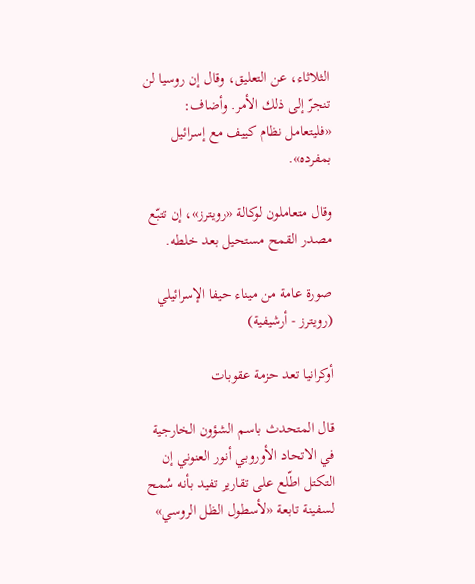الثلاثاء، عن التعليق، وقال إن روسيا لن تنجرّ إلى ذلك الأمر. وأضاف: «فليتعامل نظام كييف مع إسرائيل بمفرده».

وقال متعاملون لوكالة «رويترز»، إن تتبّع مصدر القمح مستحيل بعد خلطه.

صورة عامة من ميناء حيفا الإسرائيلي (رويترز - أرشيفية)

أوكرانيا تعد حزمة عقوبات

قال المتحدث باسم الشؤون الخارجية في الاتحاد الأوروبي أنور العنوني إن التكتل اطّلع على تقارير تفيد بأنه سُمح لسفينة تابعة «لأسطول الظل الروسي»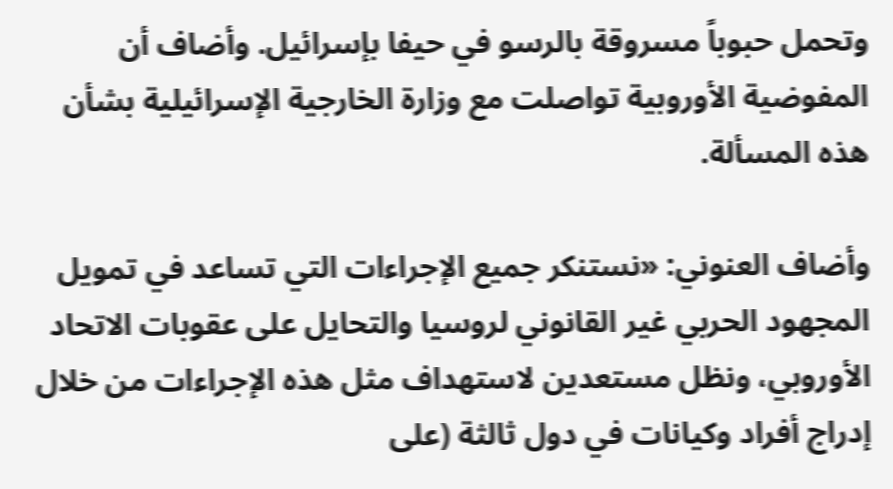وتحمل حبوباً مسروقة بالرسو في حيفا بإسرائيل. وأضاف أن المفوضية الأوروبية تواصلت مع وزارة الخارجية الإسرائيلية بشأن هذه المسألة.

وأضاف العنوني: «نستنكر جميع الإجراءات التي تساعد في تمويل المجهود الحربي غير القانوني لروسيا والتحايل على عقوبات الاتحاد الأوروبي، ونظل مستعدين لاستهداف مثل هذه الإجراءات من خلال إدراج أفراد وكيانات في دول ثالثة (على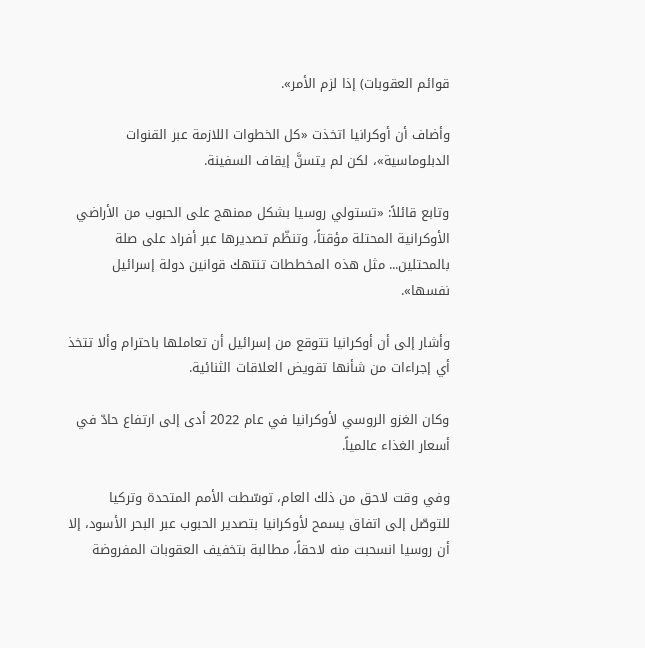قوائم العقوبات) إذا لزم الأمر».

وأضاف أن أوكرانيا اتخذت «كل الخطوات اللازمة عبر القنوات الدبلوماسية»، لكن لم يتسنَّ إيقاف السفينة.

وتابع قائلاً: «تستولي روسيا بشكل ممنهج على الحبوب من الأراضي الأوكرانية المحتلة مؤقتاً، وتنظّم تصديرها عبر أفراد على صلة بالمحتلين... مثل هذه المخططات تنتهك قوانين دولة إسرائيل نفسها».

وأشار إلى أن أوكرانيا تتوقع من إسرائيل أن تعاملها باحترام وألا تتخذ أي إجراءات من شأنها تقويض العلاقات الثنائية.

وكان الغزو الروسي لأوكرانيا في عام 2022 أدى إلى ارتفاع حادّ في أسعار الغذاء عالمياً.

وفي وقت لاحق من ذلك العام، توسّطت الأمم المتحدة وتركيا للتوصّل إلى اتفاق يسمح لأوكرانيا بتصدير الحبوب عبر البحر الأسود، إلا أن روسيا انسحبت منه لاحقاً، مطالبة بتخفيف العقوبات المفروضة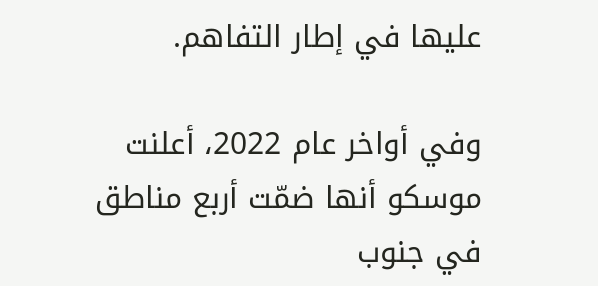عليها في إطار التفاهم.

وفي أواخر عام 2022، أعلنت موسكو أنها ضمّت أربع مناطق في جنوب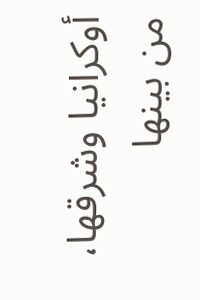أوكرانيا وشرقها، من بينها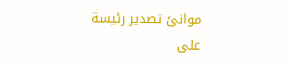موانئ تصدير رئيسة على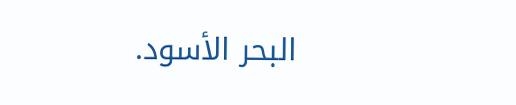البحر الأسود.